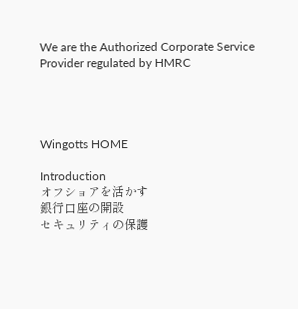We are the Authorized Corporate Service Provider regulated by HMRC




Wingotts HOME

Introduction
オフショアを活かす
銀行口座の開設
セキュリティの保護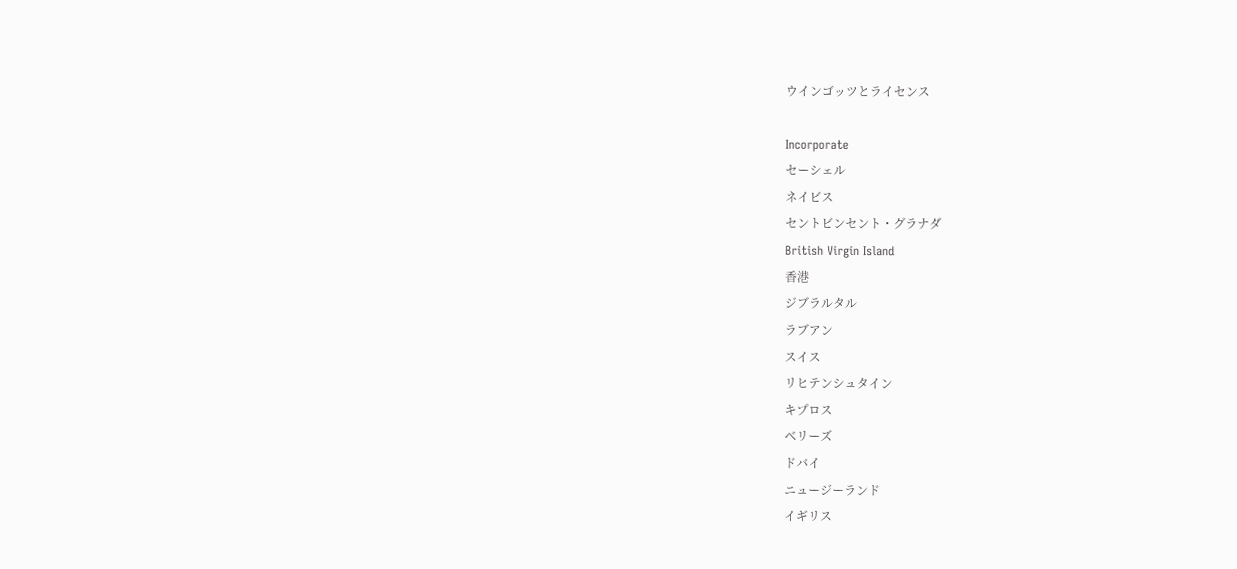ウインゴッツとライセンス

Incorporate
セーシェル
ネイビス
セントビンセント・グラナダ
British Virgin Island
香港
ジブラルタル
ラブアン
スイス
リヒテンシュタイン
キプロス
ベリーズ
ドバイ
ニュージーランド
イギリス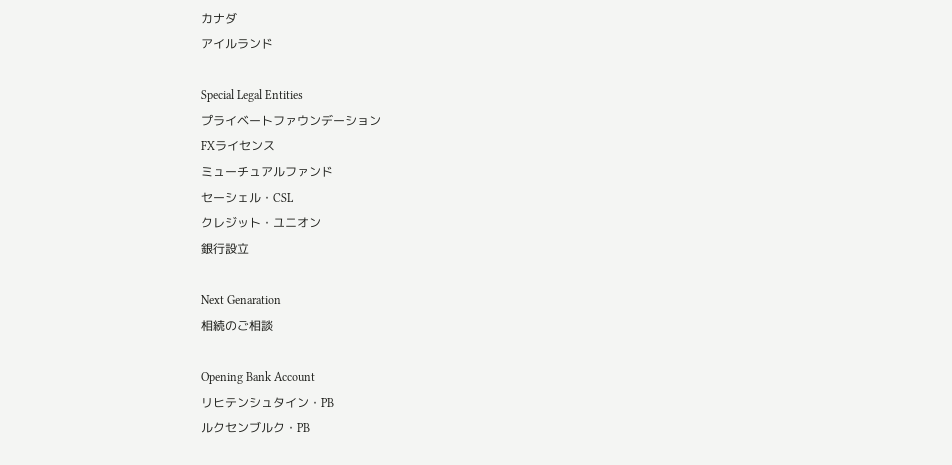カナダ
アイルランド

Special Legal Entities
プライベートファウンデーション
FXライセンス
ミューチュアルファンド
セーシェル・CSL
クレジット・ユニオン
銀行設立

Next Genaration
相続のご相談

Opening Bank Account
リヒテンシュタイン・PB
ルクセンブルク・PB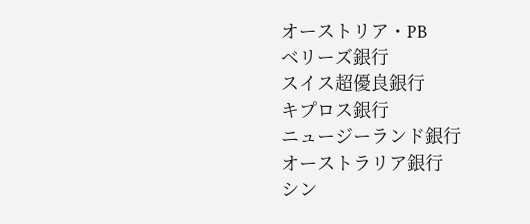オーストリア・PB
ベリーズ銀行
スイス超優良銀行
キプロス銀行
ニュージーランド銀行
オーストラリア銀行
シン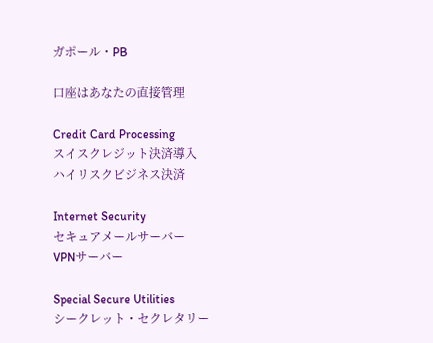ガポール・PB

口座はあなたの直接管理

Credit Card Processing
スイスクレジット決済導入
ハイリスクビジネス決済

Internet Security
セキュアメールサーバー
VPNサーバー

Special Secure Utilities
シークレット・セクレタリー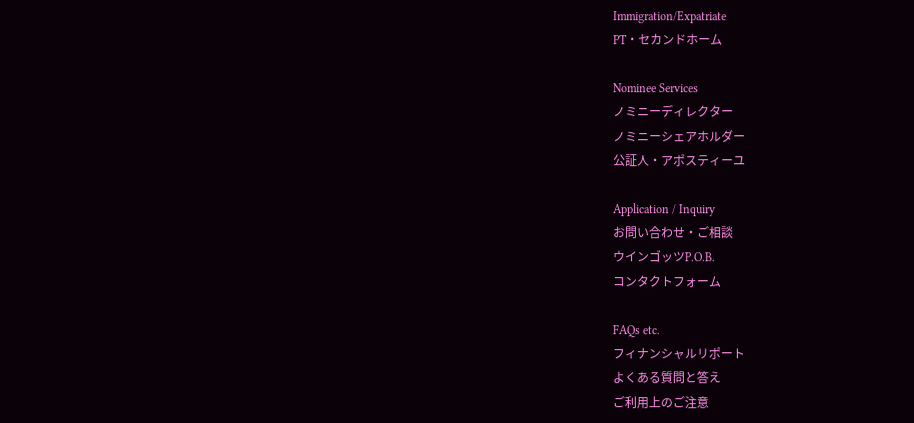Immigration/Expatriate
PT・セカンドホーム

Nominee Services
ノミニーディレクター
ノミニーシェアホルダー
公証人・アポスティーユ

Application / Inquiry
お問い合わせ・ご相談
ウインゴッツP.O.B.
コンタクトフォーム

FAQs etc.
フィナンシャルリポート
よくある質問と答え
ご利用上のご注意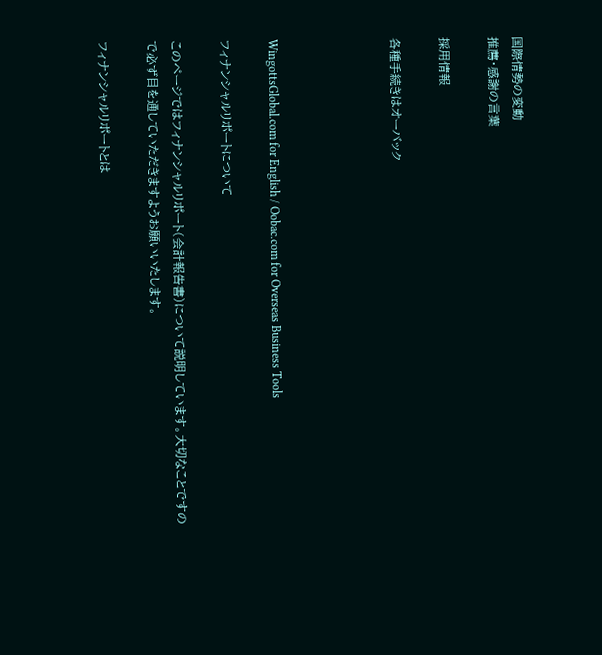国際情勢の変動
推薦・感謝の言葉

採用情報

各種手続きはオーバック




WingottsGlobal.com for English / Oobac.com for Overseas Business Tools

フィナンシャルリポートについて

このページではフィナンシャルリポート(会計報告書)について説明しています。大切なことですので必ず目を通していただきますようお願いいたします。

フィナンシャルリポートとは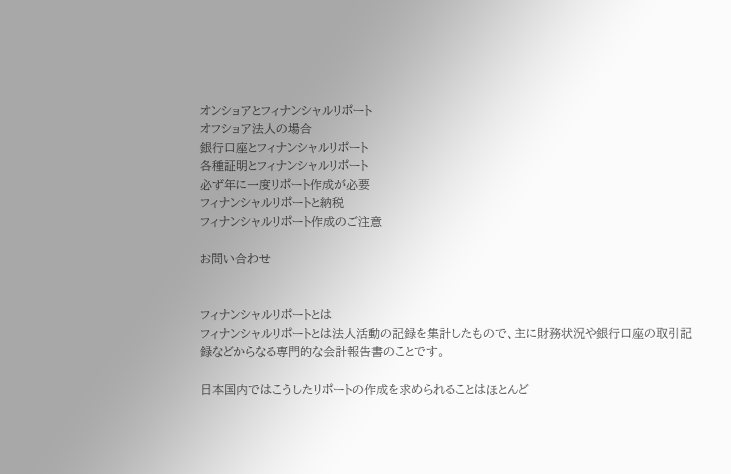オンショアとフィナンシャルリポート
オフショア法人の場合
銀行口座とフィナンシャルリポート
各種証明とフィナンシャルリポート
必ず年に一度リポート作成が必要
フィナンシャルリポートと納税
フィナンシャルリポート作成のご注意

お問い合わせ


フィナンシャルリポートとは
フィナンシャルリポートとは法人活動の記録を集計したもので、主に財務状況や銀行口座の取引記録などからなる専門的な会計報告書のことです。

日本国内ではこうしたリポートの作成を求められることはほとんど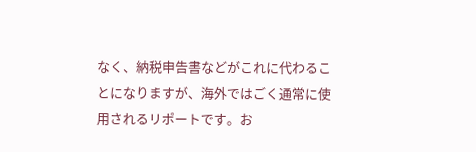なく、納税申告書などがこれに代わることになりますが、海外ではごく通常に使用されるリポートです。お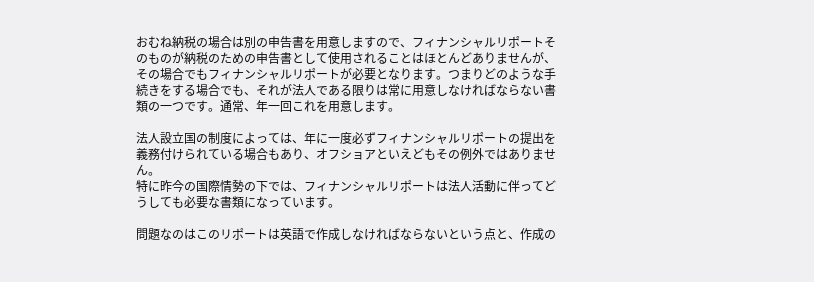おむね納税の場合は別の申告書を用意しますので、フィナンシャルリポートそのものが納税のための申告書として使用されることはほとんどありませんが、その場合でもフィナンシャルリポートが必要となります。つまりどのような手続きをする場合でも、それが法人である限りは常に用意しなければならない書類の一つです。通常、年一回これを用意します。

法人設立国の制度によっては、年に一度必ずフィナンシャルリポートの提出を義務付けられている場合もあり、オフショアといえどもその例外ではありません。
特に昨今の国際情勢の下では、フィナンシャルリポートは法人活動に伴ってどうしても必要な書類になっています。

問題なのはこのリポートは英語で作成しなければならないという点と、作成の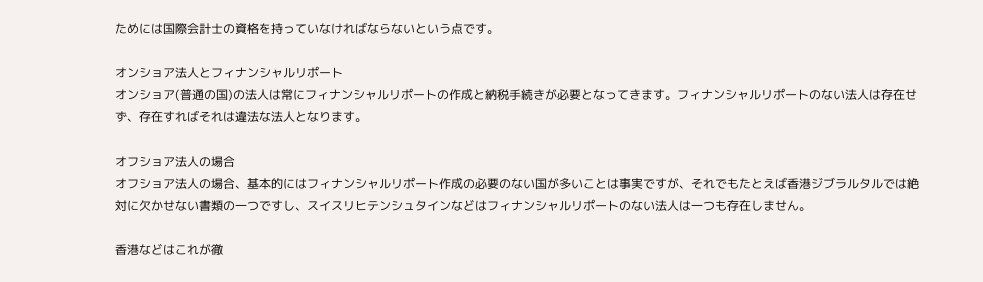ためには国際会計士の資格を持っていなければならないという点です。

オンショア法人とフィナンシャルリポート
オンショア(普通の国)の法人は常にフィナンシャルリポートの作成と納税手続きが必要となってきます。フィナンシャルリポートのない法人は存在せず、存在すればそれは違法な法人となります。

オフショア法人の場合
オフショア法人の場合、基本的にはフィナンシャルリポート作成の必要のない国が多いことは事実ですが、それでもたとえば香港ジブラルタルでは絶対に欠かせない書類の一つですし、スイスリヒテンシュタインなどはフィナンシャルリポートのない法人は一つも存在しません。

香港などはこれが徹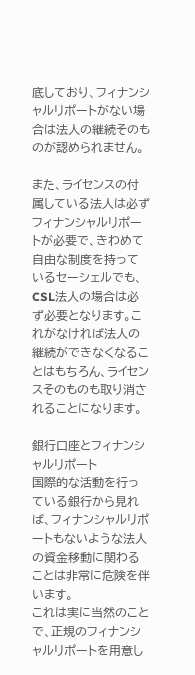底しており、フィナンシャルリポートがない場合は法人の継続そのものが認められません。

また、ライセンスの付属している法人は必ずフィナンシャルリポートが必要で、きわめて自由な制度を持っているセーシェルでも、CSL法人の場合は必ず必要となります。これがなければ法人の継続ができなくなることはもちろん、ライセンスそのものも取り消されることになります。

銀行口座とフィナンシャルリポート
国際的な活動を行っている銀行から見れば、フィナンシャルリポートもないような法人の資金移動に関わることは非常に危険を伴います。
これは実に当然のことで、正規のフィナンシャルリポートを用意し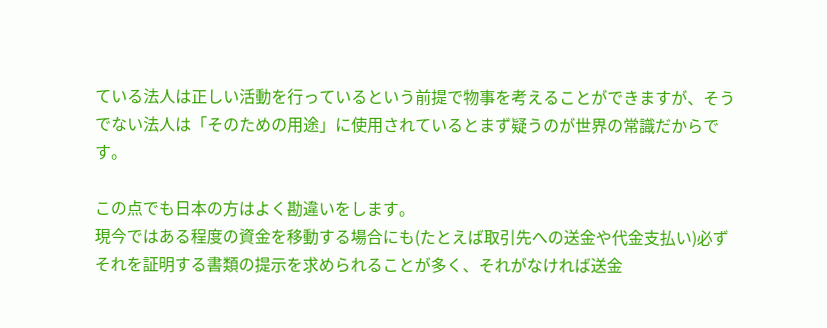ている法人は正しい活動を行っているという前提で物事を考えることができますが、そうでない法人は「そのための用途」に使用されているとまず疑うのが世界の常識だからです。

この点でも日本の方はよく勘違いをします。
現今ではある程度の資金を移動する場合にも(たとえば取引先への送金や代金支払い)必ずそれを証明する書類の提示を求められることが多く、それがなければ送金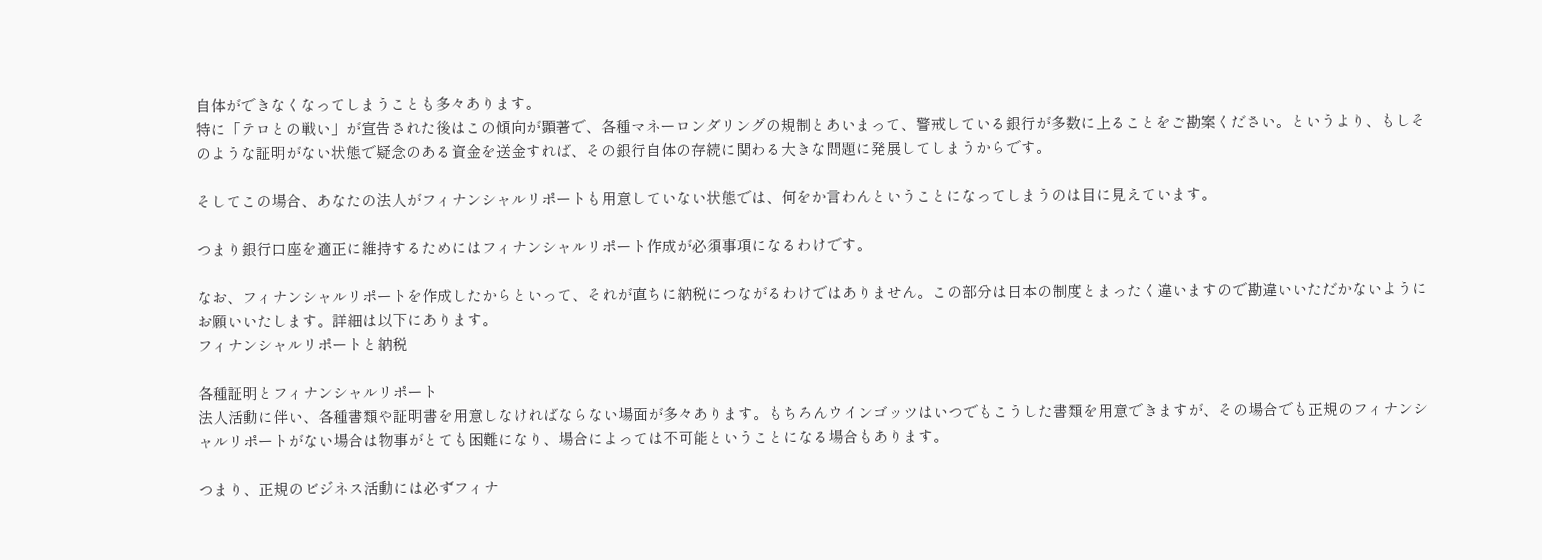自体ができなくなってしまうことも多々あります。
特に「テロとの戦い」が宣告された後はこの傾向が顕著で、各種マネーロンダリングの規制とあいまって、警戒している銀行が多数に上ることをご勘案ください。というより、もしそのような証明がない状態で疑念のある資金を送金すれば、その銀行自体の存続に関わる大きな問題に発展してしまうからです。

そしてこの場合、あなたの法人がフィナンシャルリポートも用意していない状態では、何をか言わんということになってしまうのは目に見えています。

つまり銀行口座を適正に維持するためにはフィナンシャルリポート作成が必須事項になるわけです。

なお、フィナンシャルリポートを作成したからといって、それが直ちに納税につながるわけではありません。この部分は日本の制度とまったく違いますので勘違いいただかないようにお願いいたします。詳細は以下にあります。
フィナンシャルリポートと納税

各種証明とフィナンシャルリポート
法人活動に伴い、各種書類や証明書を用意しなければならない場面が多々あります。もちろんウインゴッツはいつでもこうした書類を用意できますが、その場合でも正規のフィナンシャルリポートがない場合は物事がとても困難になり、場合によっては不可能ということになる場合もあります。

つまり、正規のビジネス活動には必ずフィナ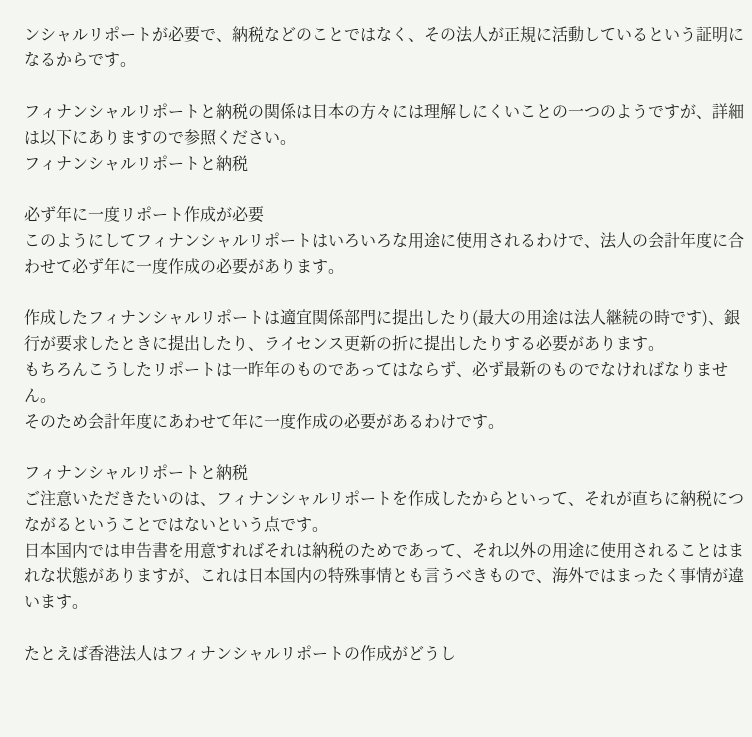ンシャルリポートが必要で、納税などのことではなく、その法人が正規に活動しているという証明になるからです。

フィナンシャルリポートと納税の関係は日本の方々には理解しにくいことの一つのようですが、詳細は以下にありますので参照ください。
フィナンシャルリポートと納税

必ず年に一度リポート作成が必要
このようにしてフィナンシャルリポートはいろいろな用途に使用されるわけで、法人の会計年度に合わせて必ず年に一度作成の必要があります。

作成したフィナンシャルリポートは適宜関係部門に提出したり(最大の用途は法人継続の時です)、銀行が要求したときに提出したり、ライセンス更新の折に提出したりする必要があります。
もちろんこうしたリポートは一昨年のものであってはならず、必ず最新のものでなければなりません。
そのため会計年度にあわせて年に一度作成の必要があるわけです。

フィナンシャルリポートと納税
ご注意いただきたいのは、フィナンシャルリポートを作成したからといって、それが直ちに納税につながるということではないという点です。
日本国内では申告書を用意すればそれは納税のためであって、それ以外の用途に使用されることはまれな状態がありますが、これは日本国内の特殊事情とも言うべきもので、海外ではまったく事情が違います。

たとえば香港法人はフィナンシャルリポートの作成がどうし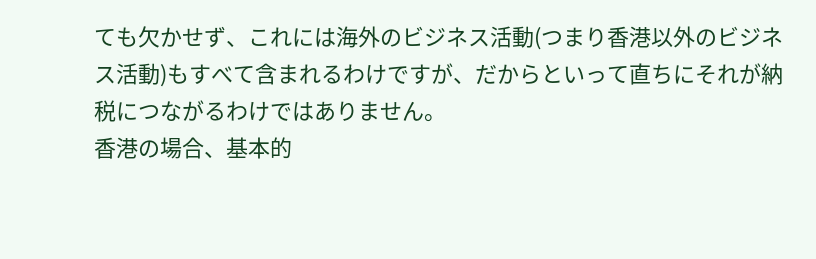ても欠かせず、これには海外のビジネス活動(つまり香港以外のビジネス活動)もすべて含まれるわけですが、だからといって直ちにそれが納税につながるわけではありません。
香港の場合、基本的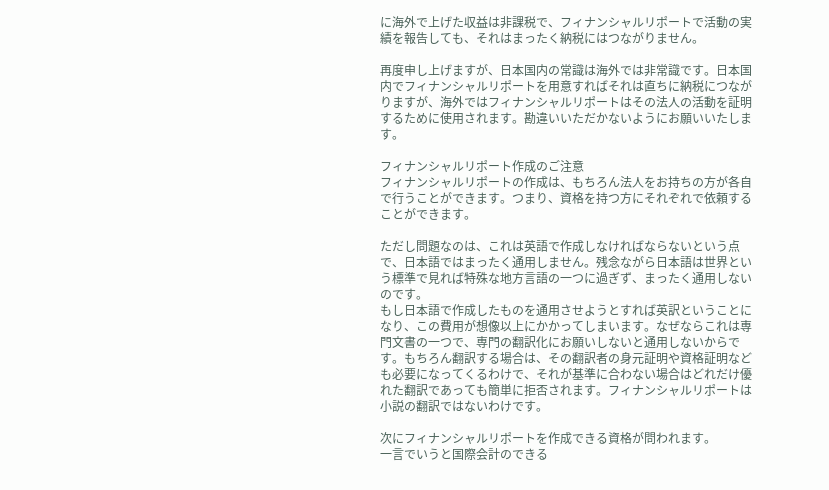に海外で上げた収益は非課税で、フィナンシャルリポートで活動の実績を報告しても、それはまったく納税にはつながりません。

再度申し上げますが、日本国内の常識は海外では非常識です。日本国内でフィナンシャルリポートを用意すればそれは直ちに納税につながりますが、海外ではフィナンシャルリポートはその法人の活動を証明するために使用されます。勘違いいただかないようにお願いいたします。

フィナンシャルリポート作成のご注意
フィナンシャルリポートの作成は、もちろん法人をお持ちの方が各自で行うことができます。つまり、資格を持つ方にそれぞれで依頼することができます。

ただし問題なのは、これは英語で作成しなければならないという点で、日本語ではまったく通用しません。残念ながら日本語は世界という標準で見れば特殊な地方言語の一つに過ぎず、まったく通用しないのです。
もし日本語で作成したものを通用させようとすれば英訳ということになり、この費用が想像以上にかかってしまいます。なぜならこれは専門文書の一つで、専門の翻訳化にお願いしないと通用しないからです。もちろん翻訳する場合は、その翻訳者の身元証明や資格証明なども必要になってくるわけで、それが基準に合わない場合はどれだけ優れた翻訳であっても簡単に拒否されます。フィナンシャルリポートは小説の翻訳ではないわけです。

次にフィナンシャルリポートを作成できる資格が問われます。
一言でいうと国際会計のできる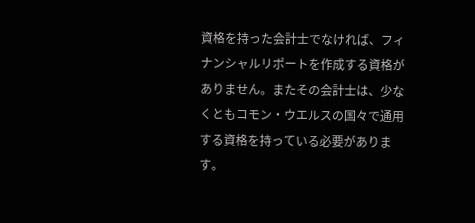資格を持った会計士でなければ、フィナンシャルリポートを作成する資格がありません。またその会計士は、少なくともコモン・ウエルスの国々で通用する資格を持っている必要があります。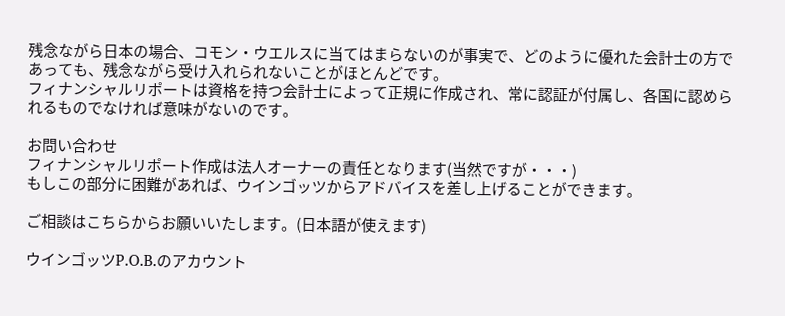残念ながら日本の場合、コモン・ウエルスに当てはまらないのが事実で、どのように優れた会計士の方であっても、残念ながら受け入れられないことがほとんどです。
フィナンシャルリポートは資格を持つ会計士によって正規に作成され、常に認証が付属し、各国に認められるものでなければ意味がないのです。

お問い合わせ
フィナンシャルリポート作成は法人オーナーの責任となります(当然ですが・・・)
もしこの部分に困難があれば、ウインゴッツからアドバイスを差し上げることができます。

ご相談はこちらからお願いいたします。(日本語が使えます)

ウインゴッツP.O.B.のアカウント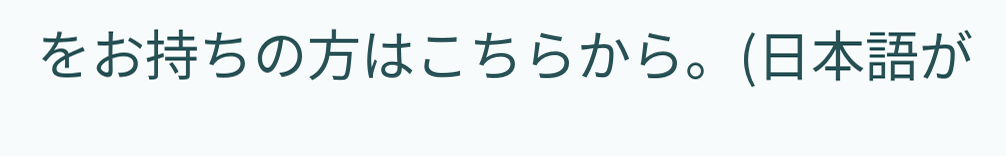をお持ちの方はこちらから。(日本語が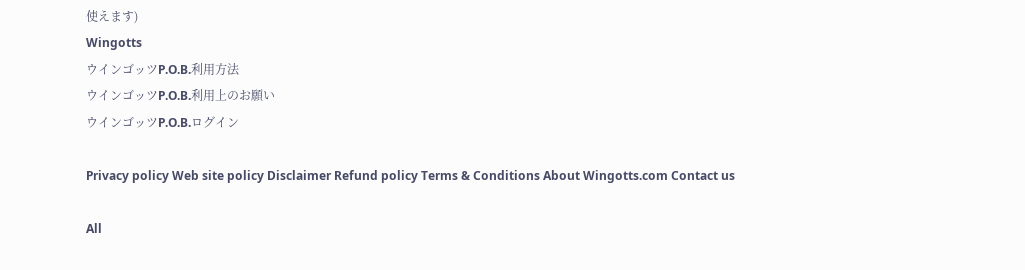使えます)
Wingotts
ウインゴッツP.O.B.利用方法
ウインゴッツP.O.B.利用上のお願い
ウインゴッツP.O.B.ログイン

Privacy policy Web site policy Disclaimer Refund policy Terms & Conditions About Wingotts.com Contact us

All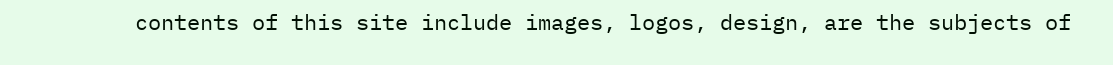contents of this site include images, logos, design, are the subjects of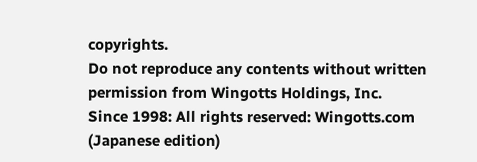copyrights.
Do not reproduce any contents without written permission from Wingotts Holdings, Inc.
Since 1998: All rights reserved: Wingotts.com (Japanese edition)